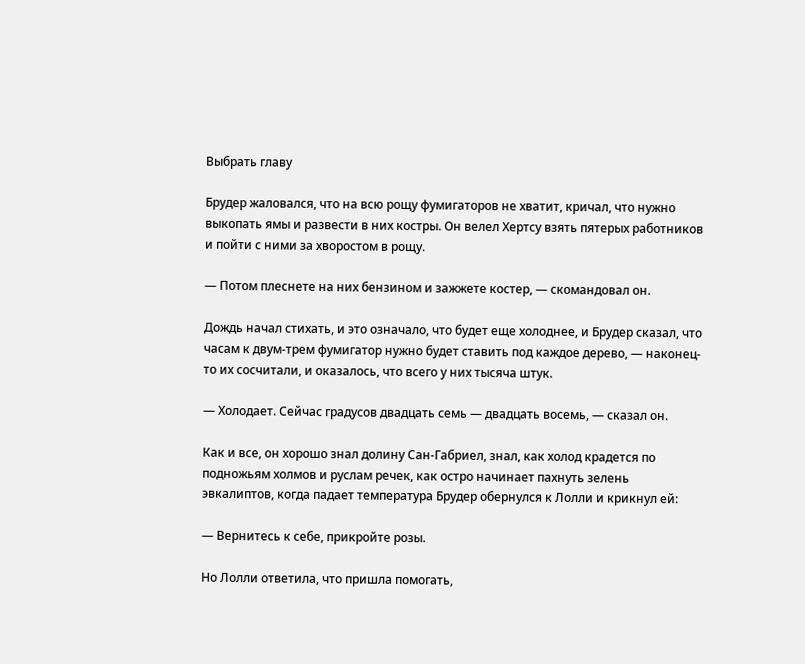Выбрать главу

Брудер жаловался, что на всю рощу фумигаторов не хватит, кричал, что нужно выкопать ямы и развести в них костры. Он велел Хертсу взять пятерых работников и пойти с ними за хворостом в рощу.

— Потом плеснете на них бензином и зажжете костер, — скомандовал он.

Дождь начал стихать, и это означало, что будет еще холоднее, и Брудер сказал, что часам к двум-трем фумигатор нужно будет ставить под каждое дерево, — наконец-то их сосчитали, и оказалось, что всего у них тысяча штук.

— Холодает. Сейчас градусов двадцать семь — двадцать восемь, — сказал он.

Как и все, он хорошо знал долину Сан-Габриел, знал, как холод крадется по подножьям холмов и руслам речек, как остро начинает пахнуть зелень эвкалиптов, когда падает температура Брудер обернулся к Лолли и крикнул ей:

— Вернитесь к себе, прикройте розы.

Но Лолли ответила, что пришла помогать,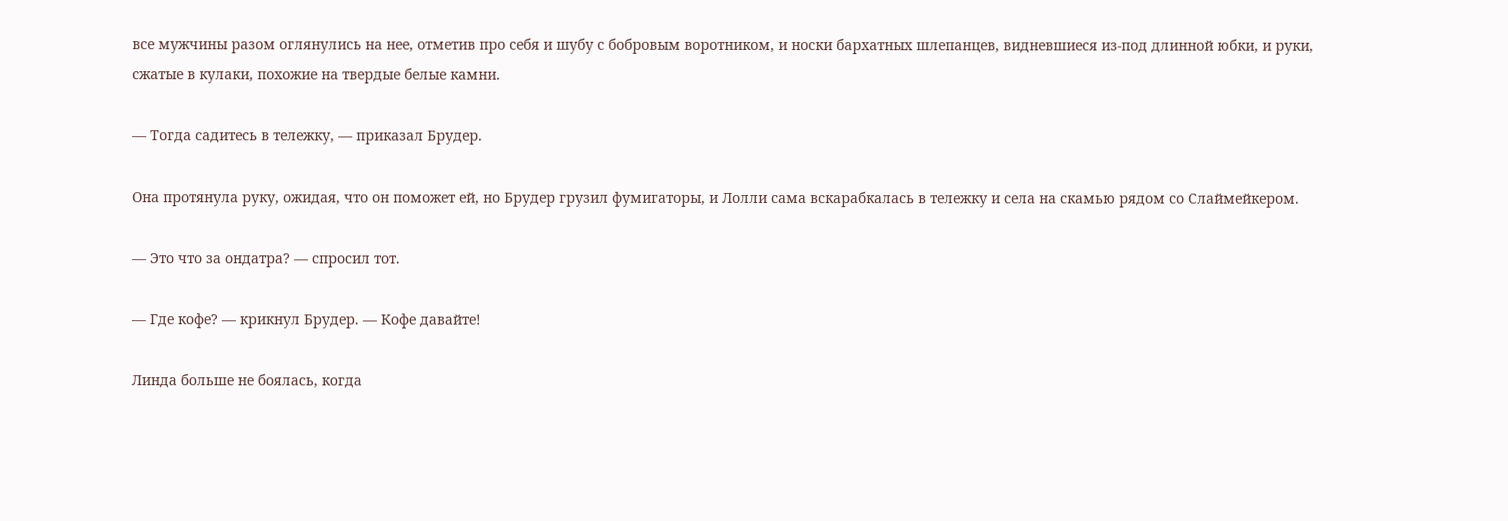все мужчины разом оглянулись на нее, отметив про себя и шубу с бобровым воротником, и носки бархатных шлепанцев, видневшиеся из-под длинной юбки, и руки, сжатые в кулаки, похожие на твердые белые камни.

— Тогда садитесь в тележку, — приказал Брудер.

Она протянула руку, ожидая, что он поможет ей, но Брудер грузил фумигаторы, и Лолли сама вскарабкалась в тележку и села на скамью рядом со Слаймейкером.

— Это что за ондатра? — спросил тот.

— Где кофе? — крикнул Брудер. — Кофе давайте!

Линда больше не боялась, когда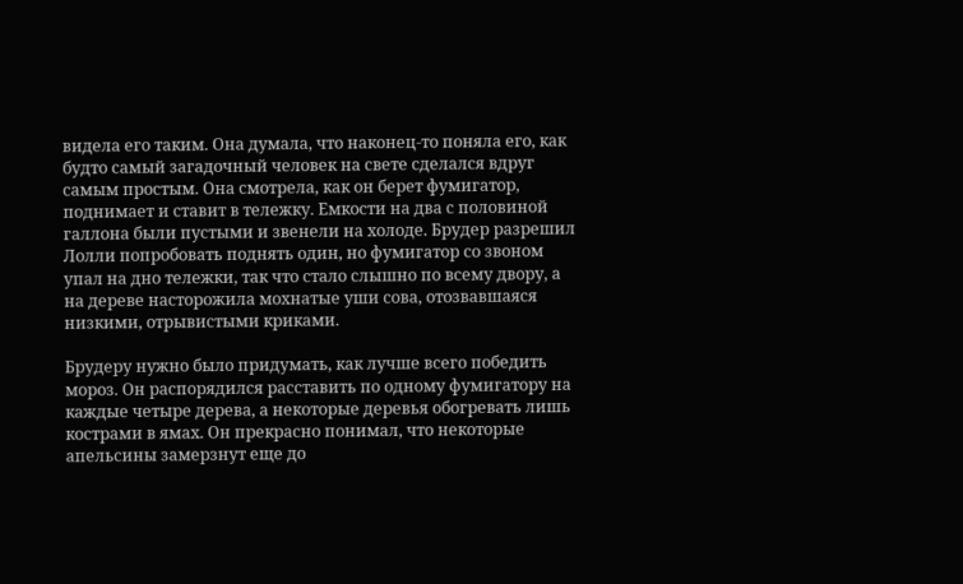видела его таким. Она думала, что наконец-то поняла его, как будто самый загадочный человек на свете сделался вдруг самым простым. Она смотрела, как он берет фумигатор, поднимает и ставит в тележку. Емкости на два с половиной галлона были пустыми и звенели на холоде. Брудер разрешил Лолли попробовать поднять один, но фумигатор со звоном упал на дно тележки, так что стало слышно по всему двору, а на дереве насторожила мохнатые уши сова, отозвавшаяся низкими, отрывистыми криками.

Брудеру нужно было придумать, как лучше всего победить мороз. Он распорядился расставить по одному фумигатору на каждые четыре дерева, а некоторые деревья обогревать лишь кострами в ямах. Он прекрасно понимал, что некоторые апельсины замерзнут еще до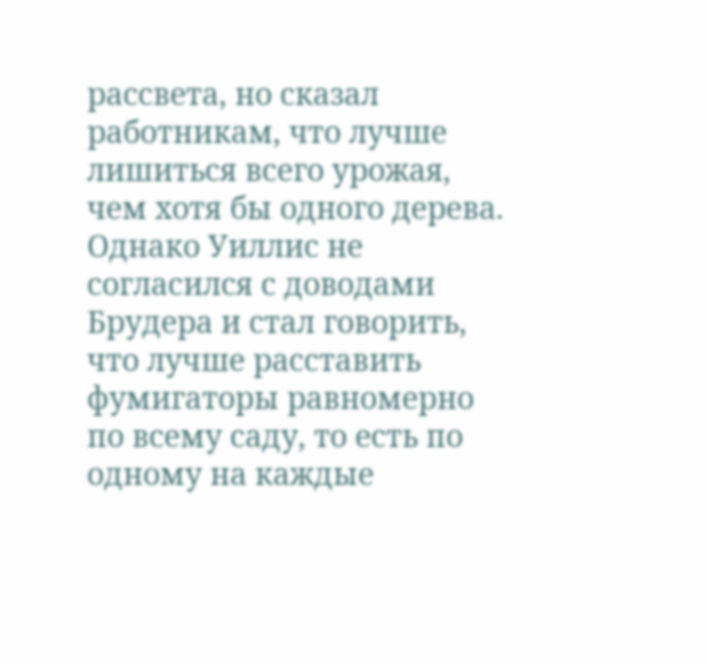рассвета, но сказал работникам, что лучше лишиться всего урожая, чем хотя бы одного дерева. Однако Уиллис не согласился с доводами Брудера и стал говорить, что лучше расставить фумигаторы равномерно по всему саду, то есть по одному на каждые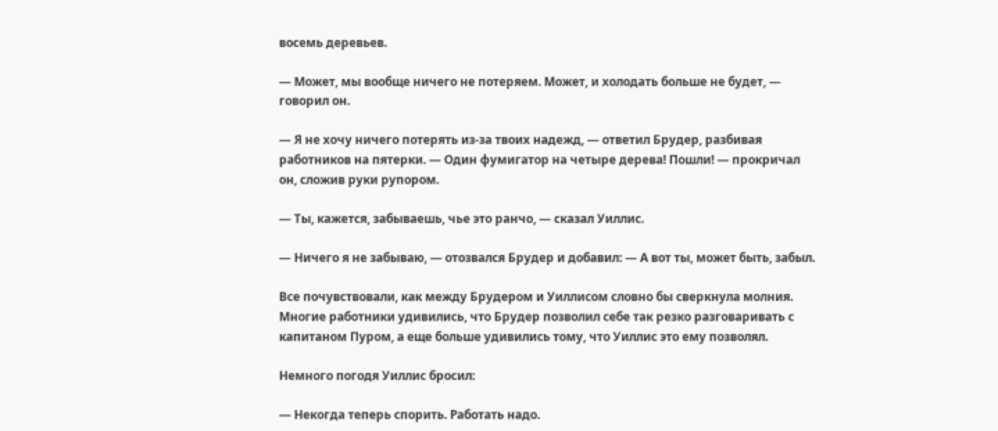восемь деревьев.

— Может, мы вообще ничего не потеряем. Может, и холодать больше не будет, — говорил он.

— Я не хочу ничего потерять из-за твоих надежд, — ответил Брудер, разбивая работников на пятерки. — Один фумигатор на четыре дерева! Пошли! — прокричал он, сложив руки рупором.

— Ты, кажется, забываешь, чье это ранчо, — сказал Уиллис.

— Ничего я не забываю, — отозвался Брудер и добавил: — А вот ты, может быть, забыл.

Все почувствовали, как между Брудером и Уиллисом словно бы сверкнула молния. Многие работники удивились, что Брудер позволил себе так резко разговаривать с капитаном Пуром, а еще больше удивились тому, что Уиллис это ему позволял.

Немного погодя Уиллис бросил:

— Некогда теперь спорить. Работать надо.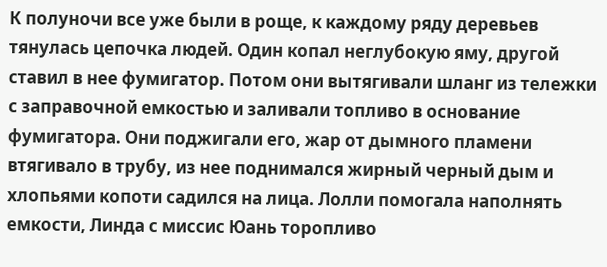К полуночи все уже были в роще, к каждому ряду деревьев тянулась цепочка людей. Один копал неглубокую яму, другой ставил в нее фумигатор. Потом они вытягивали шланг из тележки с заправочной емкостью и заливали топливо в основание фумигатора. Они поджигали его, жар от дымного пламени втягивало в трубу, из нее поднимался жирный черный дым и хлопьями копоти садился на лица. Лолли помогала наполнять емкости, Линда с миссис Юань торопливо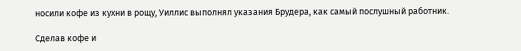носили кофе из кухни в рощу, Уиллис выполнял указания Брудера, как самый послушный работник.

Сделав кофе и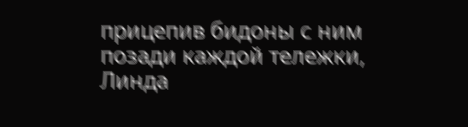прицепив бидоны с ним позади каждой тележки, Линда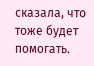сказала, что тоже будет помогать.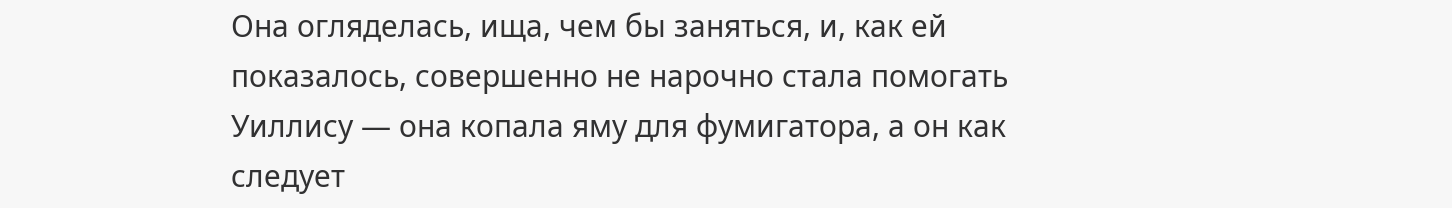Она огляделась, ища, чем бы заняться, и, как ей показалось, совершенно не нарочно стала помогать Уиллису — она копала яму для фумигатора, а он как следует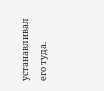устанавливал его туда.